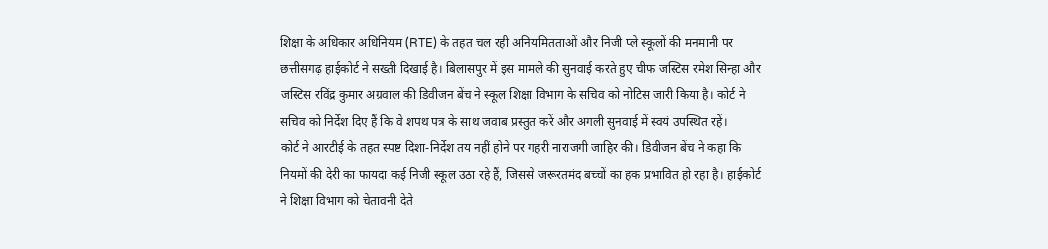शिक्षा के अधिकार अधिनियम (RTE) के तहत चल रही अनियमितताओं और निजी प्ले स्कूलों की मनमानी पर छत्तीसगढ़ हाईकोर्ट ने सख्ती दिखाई है। बिलासपुर में इस मामले की सुनवाई करते हुए चीफ जस्टिस रमेश सिन्हा और जस्टिस रविंद्र कुमार अग्रवाल की डिवीजन बेंच ने स्कूल शिक्षा विभाग के सचिव को नोटिस जारी किया है। कोर्ट ने सचिव को निर्देश दिए हैं कि वे शपथ पत्र के साथ जवाब प्रस्तुत करें और अगली सुनवाई में स्वयं उपस्थित रहें।
कोर्ट ने आरटीई के तहत स्पष्ट दिशा-निर्देश तय नहीं होने पर गहरी नाराजगी जाहिर की। डिवीजन बेंच ने कहा कि नियमों की देरी का फायदा कई निजी स्कूल उठा रहे हैं, जिससे जरूरतमंद बच्चों का हक प्रभावित हो रहा है। हाईकोर्ट ने शिक्षा विभाग को चेतावनी देते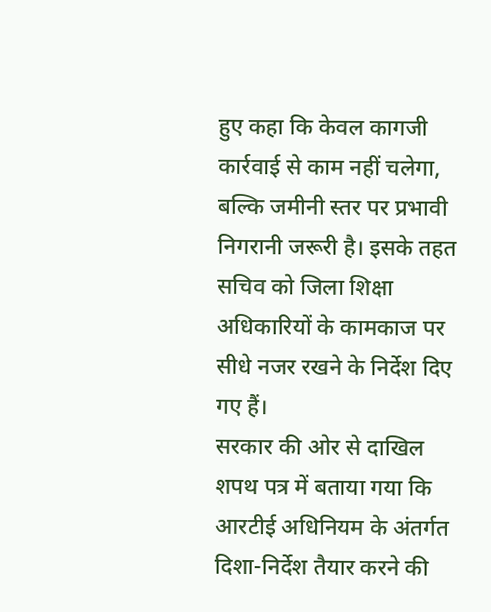हुए कहा कि केवल कागजी कार्रवाई से काम नहीं चलेगा, बल्कि जमीनी स्तर पर प्रभावी निगरानी जरूरी है। इसके तहत सचिव को जिला शिक्षा अधिकारियों के कामकाज पर सीधे नजर रखने के निर्देश दिए गए हैं।
सरकार की ओर से दाखिल शपथ पत्र में बताया गया कि आरटीई अधिनियम के अंतर्गत दिशा-निर्देश तैयार करने की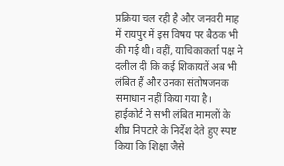प्रक्रिया चल रही है और जनवरी माह में रायपुर में इस विषय पर बैठक भी की गई थी। वहीं, याचिकाकर्ता पक्ष ने दलील दी कि कई शिकायतें अब भी लंबित हैं और उनका संतोषजनक समाधान नहीं किया गया है।
हाईकोर्ट ने सभी लंबित मामलों के शीघ्र निपटारे के निर्देश देते हुए स्पष्ट किया कि शिक्षा जैसे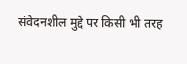संवेदनशील मुद्दे पर किसी भी तरह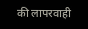की लापरवाही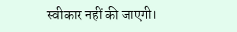स्वीकार नहीं की जाएगी।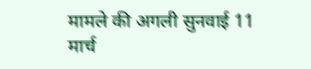मामले की अगली सुनवाई 11 मार्च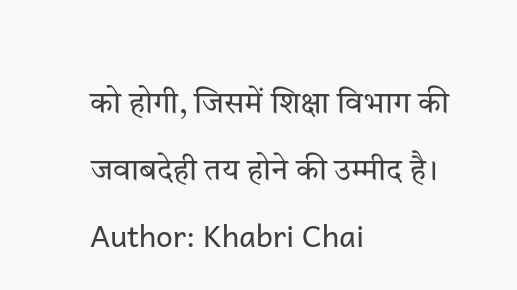को होगी, जिसमें शिक्षा विभाग की जवाबदेही तय होने की उम्मीद है।
Author: Khabri Chai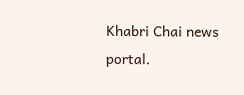Khabri Chai news portal.